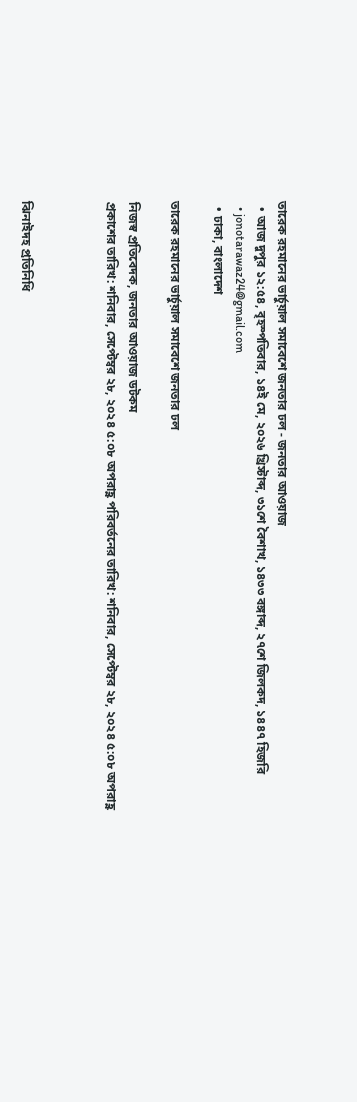তারেক রহমানের ভার্চুয়াল সমাবেশে জনতার ঢল - জনতার আওয়াজ
  • আজ দুপুর ১২:৫৪, বৃহস্পতিবার, ১৪ই মে, ২০২৬ খ্রিস্টাব্দ, ৩১শে বৈশাখ, ১৪৩৩ বঙ্গাব্দ, ২৭শে জিলকদ, ১৪৪৭ হিজরি
  • jonotarawaz24@gmail.com
  • ঢাকা, বাংলাদেশ

তারেক রহমানের ভার্চুয়াল সমাবেশে জনতার ঢল

নিজস্ব প্রতিবেদক, জনতার আওয়াজ ডটকম
প্রকাশের তারিখ: শনিবার, সেপ্টেম্বর ২৮, ২০২৪ ৫:০৮ অপরাহ্ণ পরিবর্তনের তারিখ: শনিবার, সেপ্টেম্বর ২৮, ২০২৪ ৫:০৮ অপরাহ্ণ



ঝিনাইদহ প্রতিনিধি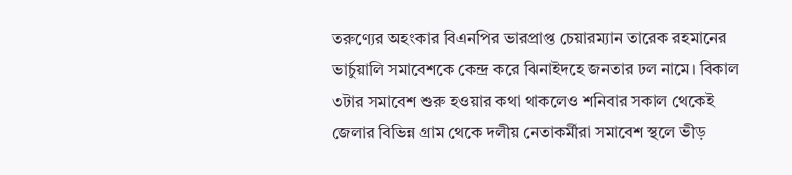তরুণ্যের অহংকার বিএনপির ভারপ্রাপ্ত চেয়ারম্যান তারেক রহমানের ভার্চুয়ালি সমাবেশকে কেন্দ্র করে ঝিনাইদহে জনতার ঢল নামে। বিকাল ৩টার সমাবেশ শুরু হওয়ার কথা থাকলেও শনিবার সকাল থেকেই জেলার বিভিন্ন গ্রাম থেকে দলীয় নেতাকর্মীরা সমাবেশ স্থলে ভীড়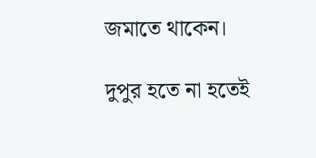জমাতে থাকেন।

দুপুর হতে না হতেই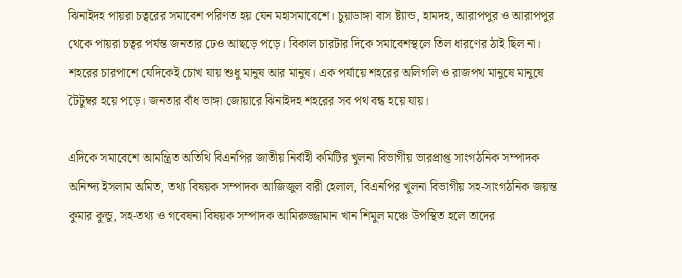ঝিনাইদহ পায়রা চত্বরের সমাবেশ পরিণত হয় যেন মহাসমাবেশে। চুয়াডাঙ্গা বাস ষ্ট্যান্ড, হামদহ, আরাপপুর ও আরাপপুর থেকে পায়রা চত্বর পর্যন্ত জনতার ঢেও আছড়ে পড়ে। বিকাল চারটার দিকে সমাবেশস্থলে তিল ধারণের ঠাই ছিল না। শহরের চারপাশে যেদিকেই চোখ যায় শুধু মানুষ আর মানুষ। এক পর্যায়ে শহরের অলিগলি ও রাজপথ মানুষে মানুষে টৈটুম্বর হয়ে পড়ে। জনতার বাঁধ ভাঙ্গা জোয়ারে ঝিনাইদহ শহরের সব পথ বন্ধ হয়ে যায়।

এদিকে সমাবেশে আমন্ত্রিত অতিথি বিএনপির জাতীয় নির্বাহী কমিটির খুলনা বিভাগীয় ভারপ্রাপ্ত সাংগঠনিক সম্পাদক অনিন্দ্য ইসলাম অমিত, তথ্য বিষয়ক সম্পাদক আজিজুল বারী হেলাল, বিএনপির খুলনা বিভাগীয় সহ-সাংগঠনিক জয়ন্ত কুমার কুন্ডু, সহ-তথ্য ও গবেষনা বিষয়ক সম্পাদক আমিরুজ্জামান খান শিমুল মঞ্চে উপস্থিত হলে তাদের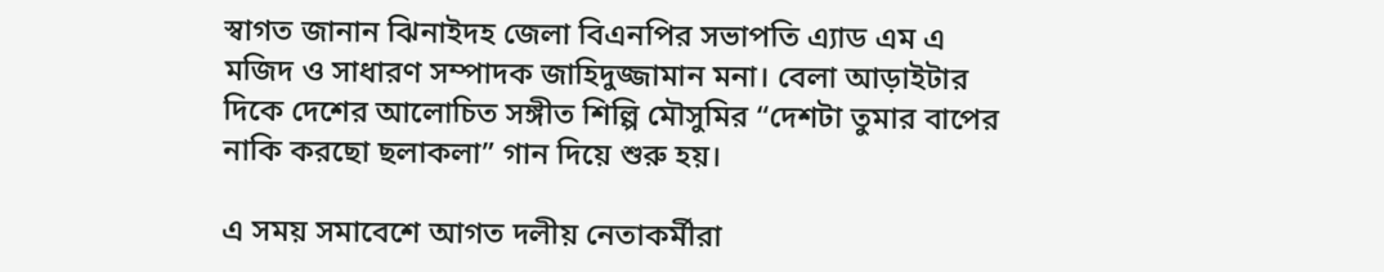স্বাগত জানান ঝিনাইদহ জেলা বিএনপির সভাপতি এ্যাড এম এ মজিদ ও সাধারণ সম্পাদক জাহিদুজ্জামান মনা। বেলা আড়াইটার দিকে দেশের আলোচিত সঙ্গীত শিল্পি মৌসুমির “দেশটা তুমার বাপের নাকি করছো ছলাকলা” গান দিয়ে শুরু হয়।

এ সময় সমাবেশে আগত দলীয় নেতাকর্মীরা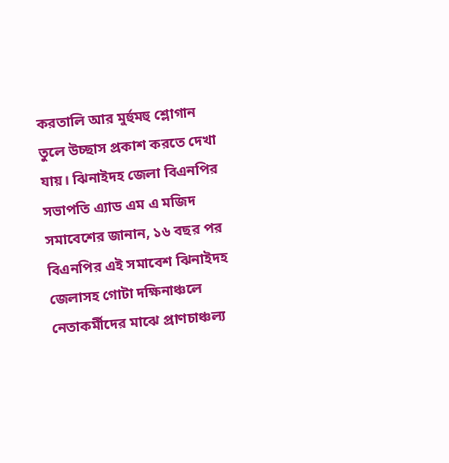করতালি আর মুর্হুমহু শ্লোগান তুলে উচ্ছাস প্রকাশ করতে দেখা যায়। ঝিনাইদহ জেলা বিএনপির সভাপতি এ্যাড এম এ মজিদ সমাবেশের জানান, ১৬ বছর পর বিএনপির এই সমাবেশ ঝিনাইদহ জেলাসহ গোটা দক্ষিনাঞ্চলে নেতাকর্মীদের মাঝে প্রাণচাঞ্চল্য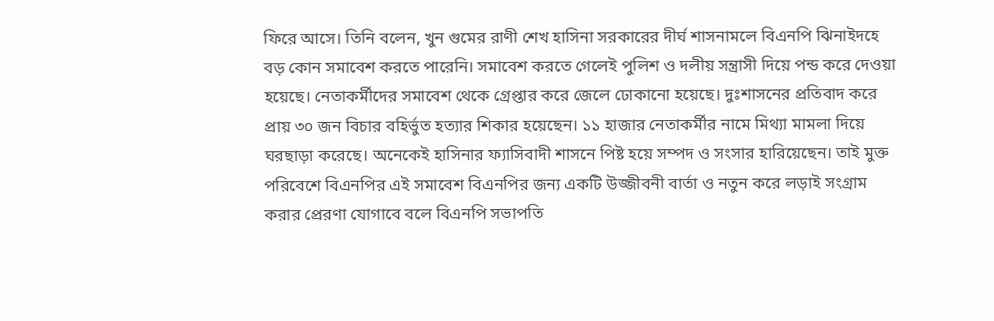ফিরে আসে। তিনি বলেন, খুন গুমের রাণী শেখ হাসিনা সরকারের দীর্ঘ শাসনামলে বিএনপি ঝিনাইদহে বড় কোন সমাবেশ করতে পারেনি। সমাবেশ করতে গেলেই পুলিশ ও দলীয় সন্ত্রাসী দিয়ে পন্ড করে দেওয়া হয়েছে। নেতাকর্মীদের সমাবেশ থেকে গ্রেপ্তার করে জেলে ঢোকানো হয়েছে। দুঃশাসনের প্রতিবাদ করে প্রায় ৩০ জন বিচার বহির্ভুত হত্যার শিকার হয়েছেন। ১১ হাজার নেতাকর্মীর নামে মিথ্যা মামলা দিয়ে ঘরছাড়া করেছে। অনেকেই হাসিনার ফ্যাসিবাদী শাসনে পিষ্ট হয়ে সম্পদ ও সংসার হারিয়েছেন। তাই মুক্ত পরিবেশে বিএনপির এই সমাবেশ বিএনপির জন্য একটি উজ্জীবনী বার্তা ও নতুন করে লড়াই সংগ্রাম করার প্রেরণা যোগাবে বলে বিএনপি সভাপতি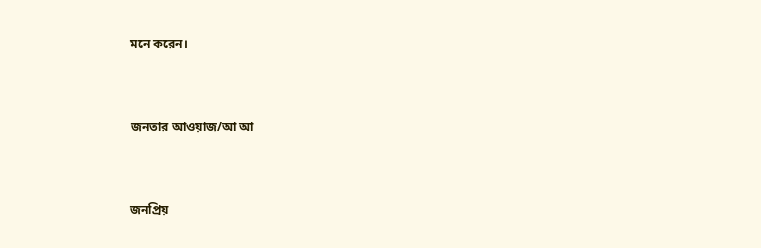মনে করেন।



জনতার আওয়াজ/আ আ



জনপ্রিয়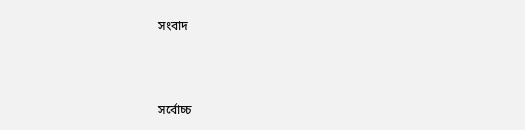সংবাদ



সর্বোচ্চ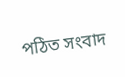পঠিত সংবাদ